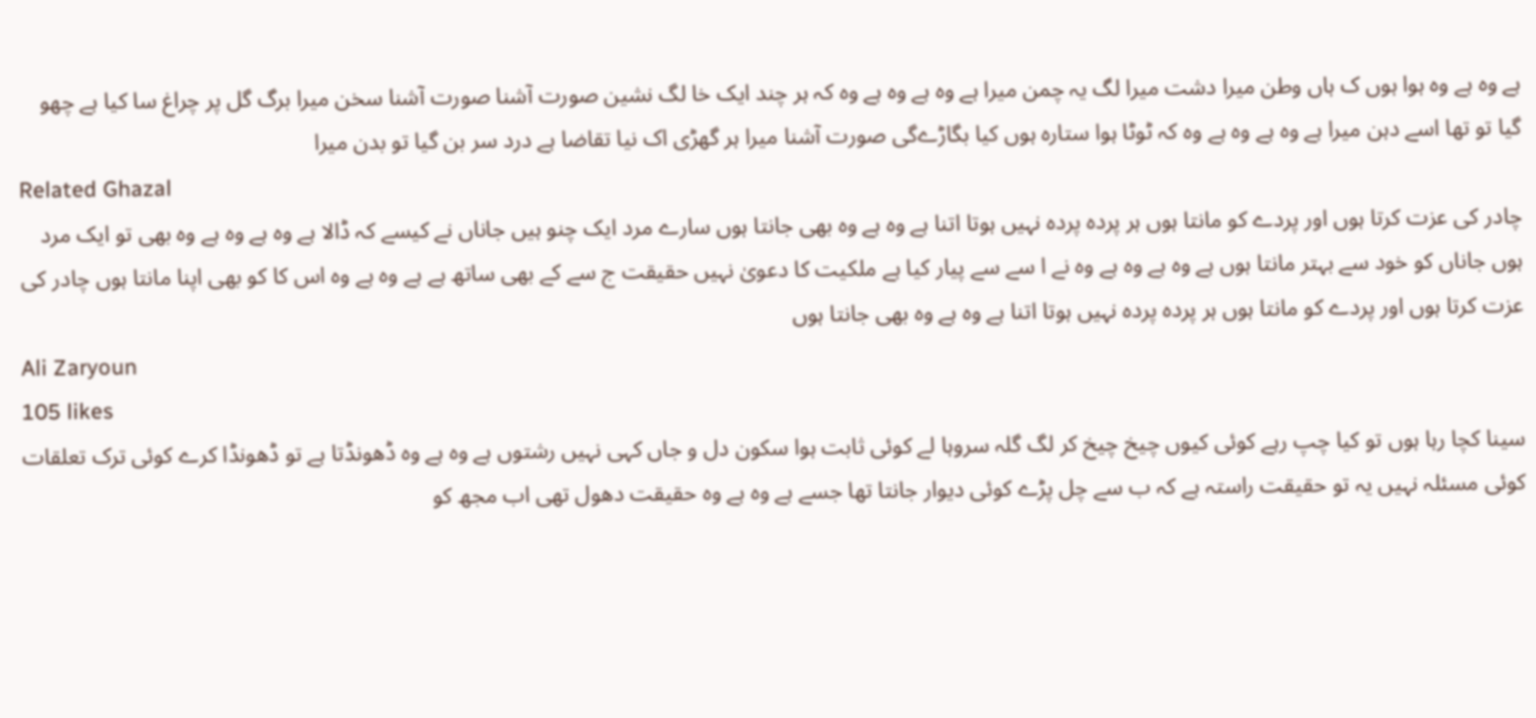ہے وہ ہے وہ ہوا ہوں ک ہاں وطن میرا دشت میرا لگ یہ چمن میرا ہے وہ ہے وہ ہے وہ کہ ہر چند ایک خا لگ نشین صورت آشنا صورت آشنا سخن میرا برگ گل پر چراغ سا کیا ہے چھو گیا تو تھا اسے دہن میرا ہے وہ ہے وہ ہے وہ کہ ٹوٹا ہوا ستارہ ہوں کیا بگاڑےگی صورت آشنا میرا ہر گھڑی اک نیا تقاضا ہے درد سر بن گیا تو بدن میرا
Related Ghazal
چادر کی عزت کرتا ہوں اور پردے کو مانتا ہوں ہر پردہ پردہ نہیں ہوتا اتنا ہے وہ ہے وہ بھی جانتا ہوں سارے مرد ایک چنو ہیں جاناں نے کیسے کہ ڈالا ہے وہ ہے وہ ہے وہ بھی تو ایک مرد ہوں جاناں کو خود سے بہتر مانتا ہوں ہے وہ ہے وہ ہے وہ نے ا سے سے پیار کیا ہے ملکیت کا دعویٰ نہیں حقیقت ج سے کے بھی ساتھ ہے ہے وہ ہے وہ اس کا کو بھی اپنا مانتا ہوں چادر کی عزت کرتا ہوں اور پردے کو مانتا ہوں ہر پردہ پردہ نہیں ہوتا اتنا ہے وہ ہے وہ بھی جانتا ہوں
Ali Zaryoun
105 likes
سینا کچا رہا ہوں تو کیا چپ رہے کوئی کیوں چیخ چیخ کر لگ گلہ سروہا لے کوئی ثابت ہوا سکون دل و جاں کہی نہیں رشتوں ہے وہ ہے وہ ڈھونڈتا ہے تو ڈھونڈا کرے کوئی ترک تعلقات کوئی مسئلہ نہیں یہ تو حقیقت راستہ ہے کہ ب سے چل پڑے کوئی دیوار جانتا تھا جسے ہے وہ ہے وہ حقیقت دھول تھی اب مجھ کو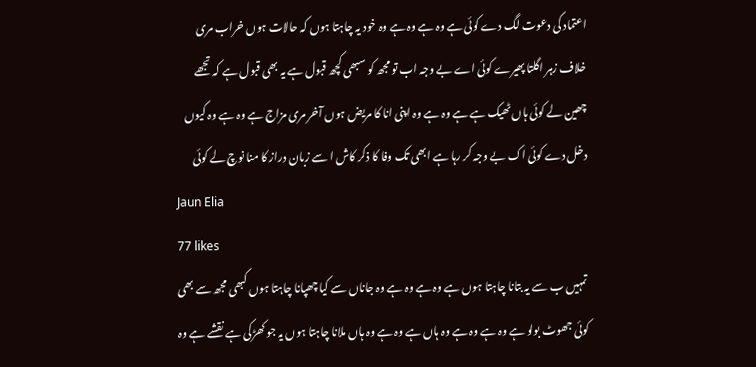اعتماد کی دعوت لگ دے کوئی ہے وہ ہے وہ ہے وہ خود یہ چاہتا ہوں کہ حالات ہوں خراب مری خلاف زہر اگلتا پھیرے کوئی اے بے وجہ اب تو مجھ کو سبھی کچھ قبول ہے یہ بھی قبول ہے کہ تجھے چھین لے کوئی ہاں ٹھیک ہے ہے وہ ہے وہ اپنی انا کا مریض ہوں آخر مری مزاج ہے وہ ہے وہ کیوں دخل دے کوئی اک بے وجہ کر رہا ہے ابھی تک وفا کا ذکر کاش ا سے زبان دراز کا منا نوچ لے کوئی
Jaun Elia
77 likes
تمہیں ب سے یہ بتانا چاہتا ہوں ہے وہ ہے وہ ہے وہ جاناں سے کیا چھپانا چاہتا ہوں کبھی مجھ سے بھی کوئی جھوٹ بولو ہے وہ ہے وہ ہے وہ ہاں ہے وہ ہے وہ ہاں ملانا چاہتا ہوں یہ جو کھڑکی ہے نقشے ہے وہ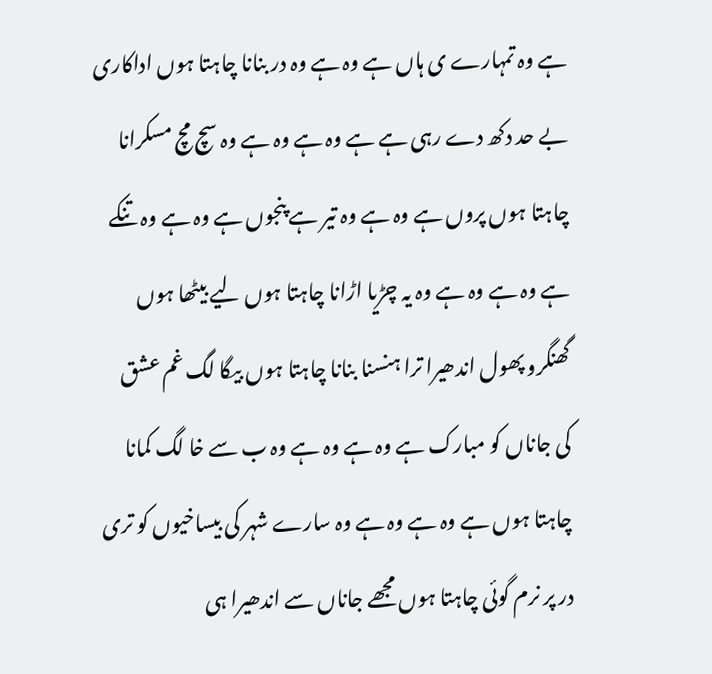ہے وہ تمہارے ی ہاں ہے وہ ہے وہ در بنانا چاہتا ہوں اداکاری بے حد دکھ دے رہی ہے ہے وہ ہے وہ ہے وہ سچ مچ مسکرانا چاہتا ہوں پروں ہے وہ ہے وہ تیر ہے پنجوں ہے وہ ہے وہ تنکے ہے وہ ہے وہ ہے وہ یہ چڑیا اڑانا چاہتا ہوں لیے بیٹھا ہوں گھنگرو پھول اندھیرا ترا ہنسنا بنانا چاہتا ہوں بیگا لگ غم عشق کی جاناں کو مبارک ہے وہ ہے وہ ہے وہ ب سے خا لگ کمانا چاہتا ہوں ہے وہ ہے وہ ہے وہ سارے شہر کی بیساخیوں کو تری در پر نرم گوئی چاہتا ہوں مجھے جاناں سے اندھیرا ہی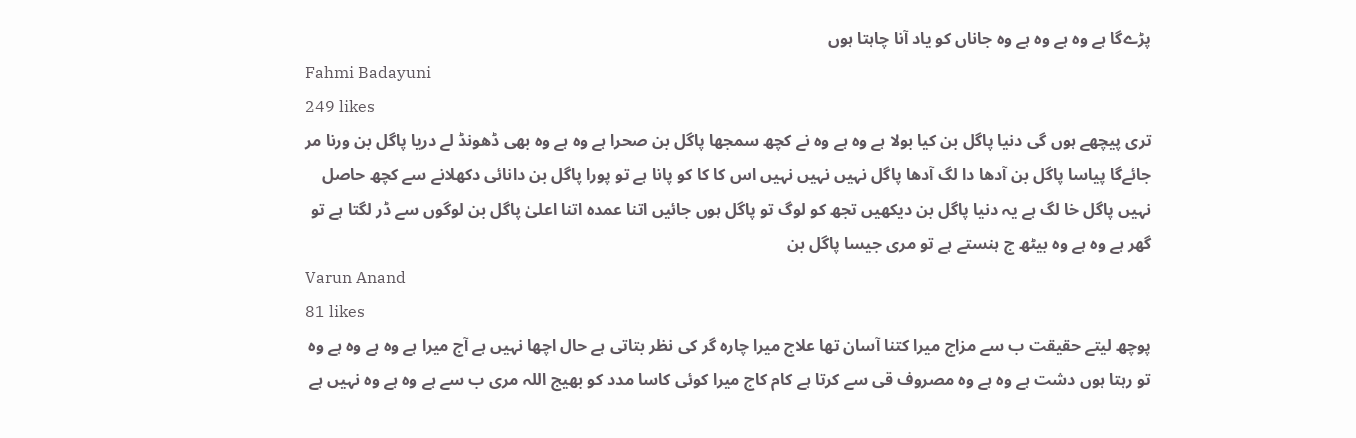پڑےگا ہے وہ ہے وہ ہے وہ جاناں کو یاد آنا چاہتا ہوں
Fahmi Badayuni
249 likes
تری پیچھے ہوں گی دنیا پاگل بن کیا بولا ہے وہ ہے وہ نے کچھ سمجھا پاگل بن صحرا ہے وہ ہے وہ بھی ڈھونڈ لے دریا پاگل بن ورنا مر جائےگا پیاسا پاگل بن آدھا دا لگ آدھا پاگل نہیں نہیں نہیں اس کا کا کو پانا ہے تو پورا پاگل بن دانائی دکھلانے سے کچھ حاصل نہیں پاگل خا لگ ہے یہ دنیا پاگل بن دیکھیں تجھ کو لوگ تو پاگل ہوں جائیں اتنا عمدہ اتنا اعلیٰ پاگل بن لوگوں سے ڈر لگتا ہے تو گھر ہے وہ ہے وہ بیٹھ ج ہنستے ہے تو مری جیسا پاگل بن
Varun Anand
81 likes
پوچھ لیتے حقیقت ب سے مزاج میرا کتنا آسان تھا علاج میرا چارہ گر کی نظر بتاتی ہے حال اچھا نہیں ہے آج میرا ہے وہ ہے وہ ہے وہ تو رہتا ہوں دشت ہے وہ ہے وہ مصروف قی سے کرتا ہے کام کاج میرا کوئی کاسا مدد کو بھیج اللہ مری ب سے ہے وہ ہے وہ نہیں ہے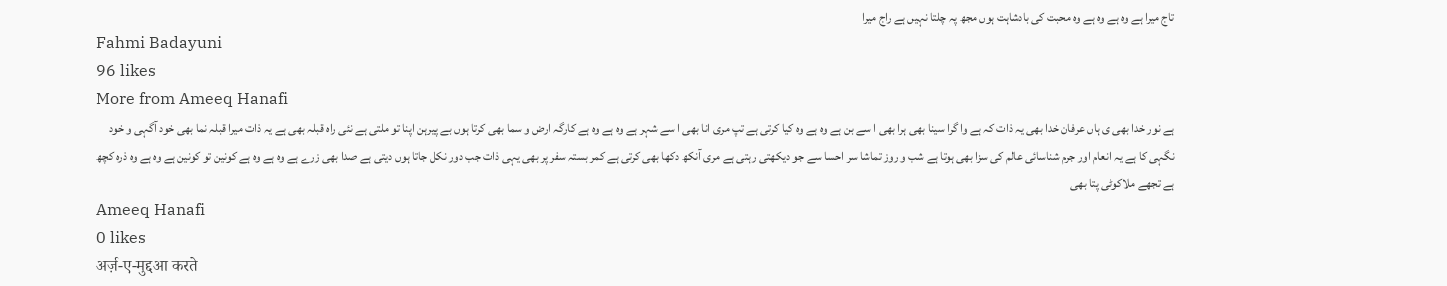تاج میرا ہے وہ ہے وہ ہے وہ محبت کی بادشاہت ہوں مجھ پہ چلتا نہیں ہے راج میرا
Fahmi Badayuni
96 likes
More from Ameeq Hanafi
ہے نور خدا بھی ی ہاں عرفان خدا بھی یہ ذات کہ ہے وا گرا سینا بھی ہرا بھی ا سے بن ہے وہ ہے وہ کیا کرتی ہے تپ مری انا بھی ا سے شہر ہے وہ ہے وہ ہے کارگہ ارض و سما بھی کرتا ہوں بے پیرہن اپنا تو ملتی ہے نئی راہ قبلہ بھی ہے یہ ذات میرا قبلہ نما بھی خود آگہی و خود نگہی کا ہے یہ انعام اور جرم شناسائی عالم کی سزا بھی ہوتا ہے شب و روز تماشا سر احسا سے جو دیکھتی رہتی ہے مری آنکھ دکھا بھی کرتی ہے کمر بستہ سفر پر بھی یہی ذات جب دور نکل جاتا ہوں دیتی ہے صدا بھی زرے ہے وہ ہے وہ ہے کونین تو کونین ہے وہ ہے وہ ذرہ کچھ ہے تجھے ملاکوٹی پتا بھی
Ameeq Hanafi
0 likes
अर्ज़-ए-मुद्दआ करते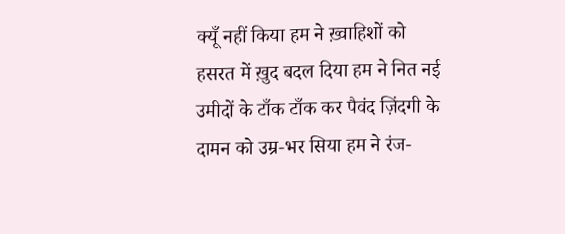क्यूँ नहीं किया हम ने ख़्वाहिशों को हसरत में ख़ुद बदल दिया हम ने नित नई उमीदों के टाँक टाँक कर पैवंद ज़िंदगी के दामन को उम्र-भर सिया हम ने रंज-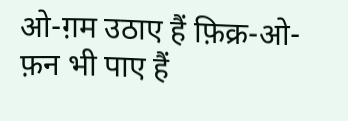ओ-ग़म उठाए हैं फ़िक्र-ओ-फ़न भी पाए हैं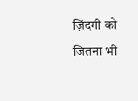ज़िंदगी को जितना भी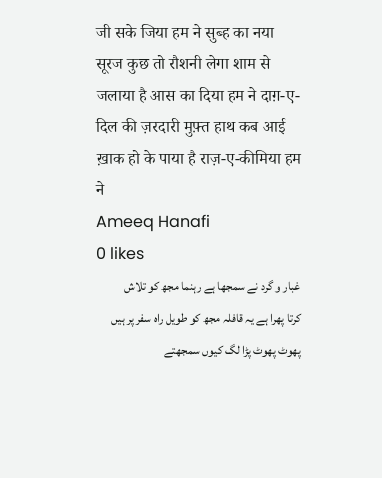जी सके जिया हम ने सुब्ह का नया सूरज कुछ तो रौशनी लेगा शाम से जलाया है आस का दिया हम ने दाग़-ए-दिल की ज़रदारी मुफ़्त हाथ कब आई ख़ाक हो के पाया है राज़-ए-कीमिया हम ने
Ameeq Hanafi
0 likes
غبار و گرد نے سمجھا ہے رہنما مجھ کو تلاش کرتا پھرا ہے یہ قافلہ مجھ کو طویل راہ سفر پر ہیں پھوٹ پھوٹ پڑا لگ کیوں سمجھتے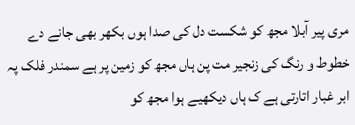مری پیر آبلا مجھ کو شکست دل کی صدا ہوں بکھر بھی جانے دے خطوط و رنگ کی زنجیر مت پن ہاں مجھ کو زمین پر ہے سمندر فلک پہ ابر غبار اتارتی ہے ک ہاں دیکھیے ہوا مجھ کو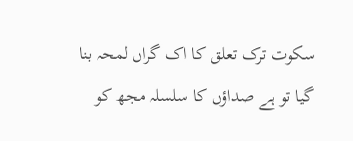سکوت ترک تعلق کا اک گراں لمحہ بنا گیا تو ہے صداؤں کا سلسلہ مجھ کو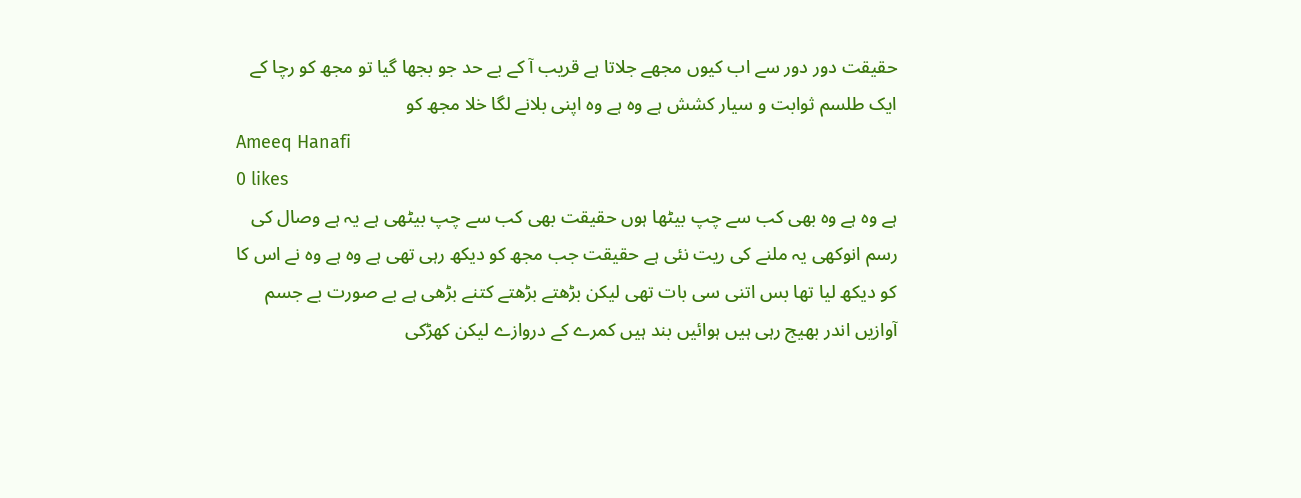حقیقت دور دور سے اب کیوں مجھے جلاتا ہے قریب آ کے بے حد جو بجھا گیا تو مجھ کو رچا کے ایک طلسم ثوابت و سیار کشش ہے وہ ہے وہ اپنی بلانے لگا خلا مجھ کو
Ameeq Hanafi
0 likes
ہے وہ ہے وہ بھی کب سے چپ بیٹھا ہوں حقیقت بھی کب سے چپ بیٹھی ہے یہ ہے وصال کی رسم انوکھی یہ ملنے کی ریت نئی ہے حقیقت جب مجھ کو دیکھ رہی تھی ہے وہ ہے وہ نے اس کا کو دیکھ لیا تھا بس اتنی سی بات تھی لیکن بڑھتے بڑھتے کتنے بڑھی ہے بے صورت بے جسم آوازیں اندر بھیج رہی ہیں ہوائیں بند ہیں کمرے کے دروازے لیکن کھڑکی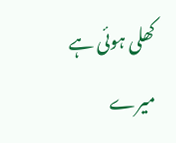کھلی ہوئی ہے میرے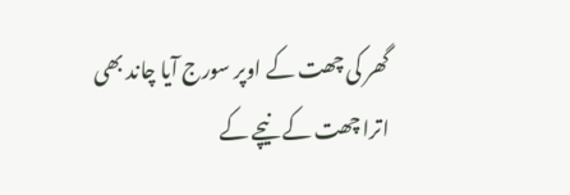گھر کی چھت کے اوپر سورج آیا چاند بھی اترا چھت کے نیچے کے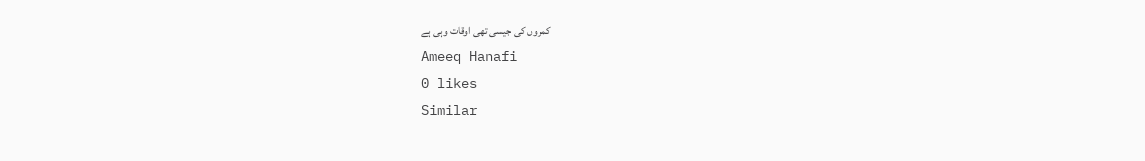کمروں کی جیسی تھی اوقات وہی ہے
Ameeq Hanafi
0 likes
Similar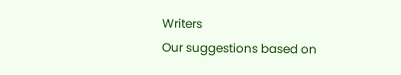Writers
Our suggestions based on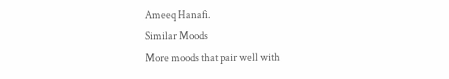Ameeq Hanafi.
Similar Moods
More moods that pair well with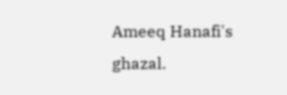Ameeq Hanafi's ghazal.